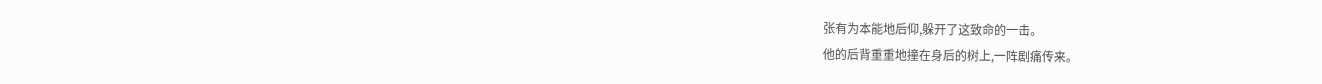张有为本能地后仰,躲开了这致命的一击。
他的后背重重地撞在身后的树上,一阵剧痛传来。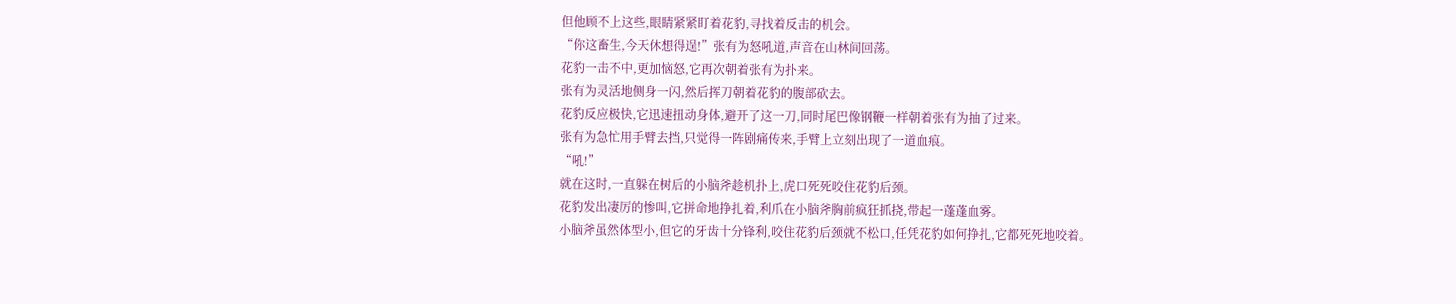但他顾不上这些,眼睛紧紧盯着花豹,寻找着反击的机会。
“你这畜生,今天休想得逞!”张有为怒吼道,声音在山林间回荡。
花豹一击不中,更加恼怒,它再次朝着张有为扑来。
张有为灵活地侧身一闪,然后挥刀朝着花豹的腹部砍去。
花豹反应极快,它迅速扭动身体,避开了这一刀,同时尾巴像钢鞭一样朝着张有为抽了过来。
张有为急忙用手臂去挡,只觉得一阵剧痛传来,手臂上立刻出现了一道血痕。
“吼!”
就在这时,一直躲在树后的小脑斧趁机扑上,虎口死死咬住花豹后颈。
花豹发出凄厉的惨叫,它拼命地挣扎着,利爪在小脑斧胸前疯狂抓挠,带起一蓬蓬血雾。
小脑斧虽然体型小,但它的牙齿十分锋利,咬住花豹后颈就不松口,任凭花豹如何挣扎,它都死死地咬着。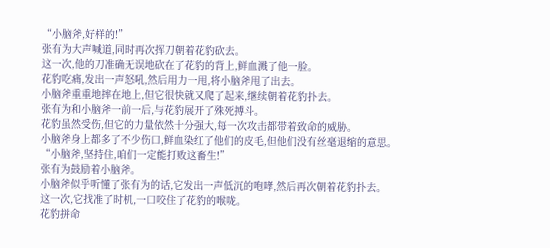“小脑斧,好样的!”
张有为大声喊道,同时再次挥刀朝着花豹砍去。
这一次,他的刀准确无误地砍在了花豹的背上,鲜血溅了他一脸。
花豹吃痛,发出一声怒吼,然后用力一甩,将小脑斧甩了出去。
小脑斧重重地摔在地上,但它很快就又爬了起来,继续朝着花豹扑去。
张有为和小脑斧一前一后,与花豹展开了殊死搏斗。
花豹虽然受伤,但它的力量依然十分强大,每一次攻击都带着致命的威胁。
小脑斧身上都多了不少伤口,鲜血染红了他们的皮毛,但他们没有丝毫退缩的意思。
“小脑斧,坚持住,咱们一定能打败这畜生!”
张有为鼓励着小脑斧。
小脑斧似乎听懂了张有为的话,它发出一声低沉的咆哮,然后再次朝着花豹扑去。
这一次,它找准了时机,一口咬住了花豹的喉咙。
花豹拼命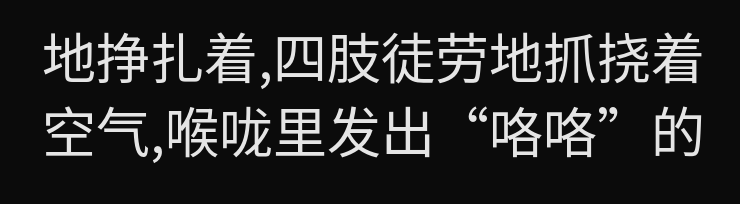地挣扎着,四肢徒劳地抓挠着空气,喉咙里发出“咯咯”的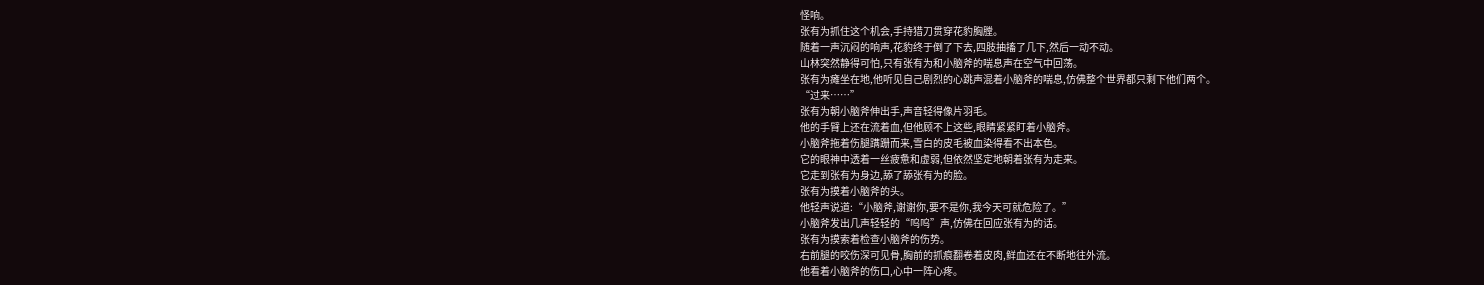怪响。
张有为抓住这个机会,手持猎刀贯穿花豹胸膛。
随着一声沉闷的响声,花豹终于倒了下去,四肢抽搐了几下,然后一动不动。
山林突然静得可怕,只有张有为和小脑斧的喘息声在空气中回荡。
张有为瘫坐在地,他听见自己剧烈的心跳声混着小脑斧的喘息,仿佛整个世界都只剩下他们两个。
“过来……”
张有为朝小脑斧伸出手,声音轻得像片羽毛。
他的手臂上还在流着血,但他顾不上这些,眼睛紧紧盯着小脑斧。
小脑斧拖着伤腿蹒跚而来,雪白的皮毛被血染得看不出本色。
它的眼神中透着一丝疲惫和虚弱,但依然坚定地朝着张有为走来。
它走到张有为身边,舔了舔张有为的脸。
张有为摸着小脑斧的头。
他轻声说道:“小脑斧,谢谢你,要不是你,我今天可就危险了。”
小脑斧发出几声轻轻的“呜呜”声,仿佛在回应张有为的话。
张有为摸索着检查小脑斧的伤势。
右前腿的咬伤深可见骨,胸前的抓痕翻卷着皮肉,鲜血还在不断地往外流。
他看着小脑斧的伤口,心中一阵心疼。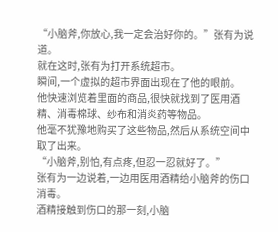“小脑斧,你放心,我一定会治好你的。”张有为说道。
就在这时,张有为打开系统超市。
瞬间,一个虚拟的超市界面出现在了他的眼前。
他快速浏览着里面的商品,很快就找到了医用酒精、消毒棉球、纱布和消炎药等物品。
他毫不犹豫地购买了这些物品,然后从系统空间中取了出来。
“小脑斧,别怕,有点疼,但忍一忍就好了。”
张有为一边说着,一边用医用酒精给小脑斧的伤口消毒。
酒精接触到伤口的那一刻,小脑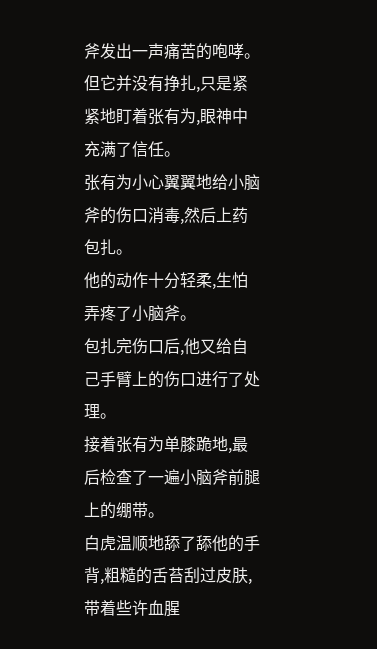斧发出一声痛苦的咆哮。
但它并没有挣扎,只是紧紧地盯着张有为,眼神中充满了信任。
张有为小心翼翼地给小脑斧的伤口消毒,然后上药包扎。
他的动作十分轻柔,生怕弄疼了小脑斧。
包扎完伤口后,他又给自己手臂上的伤口进行了处理。
接着张有为单膝跪地,最后检查了一遍小脑斧前腿上的绷带。
白虎温顺地舔了舔他的手背,粗糙的舌苔刮过皮肤,带着些许血腥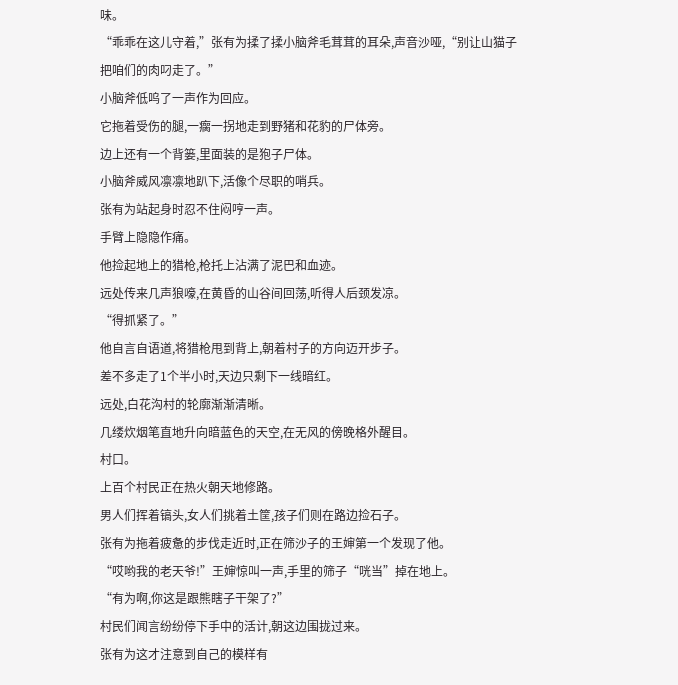味。
“乖乖在这儿守着,”张有为揉了揉小脑斧毛茸茸的耳朵,声音沙哑,“别让山猫子把咱们的肉叼走了。”
小脑斧低呜了一声作为回应。
它拖着受伤的腿,一瘸一拐地走到野猪和花豹的尸体旁。
边上还有一个背篓,里面装的是狍子尸体。
小脑斧威风凛凛地趴下,活像个尽职的哨兵。
张有为站起身时忍不住闷哼一声。
手臂上隐隐作痛。
他捡起地上的猎枪,枪托上沾满了泥巴和血迹。
远处传来几声狼嚎,在黄昏的山谷间回荡,听得人后颈发凉。
“得抓紧了。”
他自言自语道,将猎枪甩到背上,朝着村子的方向迈开步子。
差不多走了1个半小时,天边只剩下一线暗红。
远处,白花沟村的轮廓渐渐清晰。
几缕炊烟笔直地升向暗蓝色的天空,在无风的傍晚格外醒目。
村口。
上百个村民正在热火朝天地修路。
男人们挥着镐头,女人们挑着土筐,孩子们则在路边捡石子。
张有为拖着疲惫的步伐走近时,正在筛沙子的王婶第一个发现了他。
“哎哟我的老天爷!”王婶惊叫一声,手里的筛子“咣当”掉在地上。
“有为啊,你这是跟熊瞎子干架了?”
村民们闻言纷纷停下手中的活计,朝这边围拢过来。
张有为这才注意到自己的模样有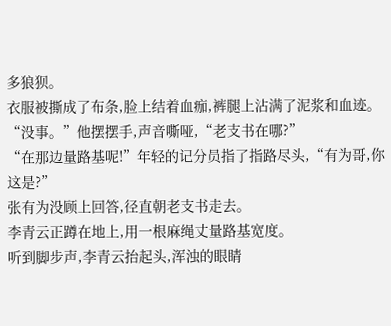多狼狈。
衣服被撕成了布条,脸上结着血痂,裤腿上沾满了泥浆和血迹。
“没事。”他摆摆手,声音嘶哑,“老支书在哪?”
“在那边量路基呢!”年轻的记分员指了指路尽头,“有为哥,你这是?”
张有为没顾上回答,径直朝老支书走去。
李青云正蹲在地上,用一根麻绳丈量路基宽度。
听到脚步声,李青云抬起头,浑浊的眼睛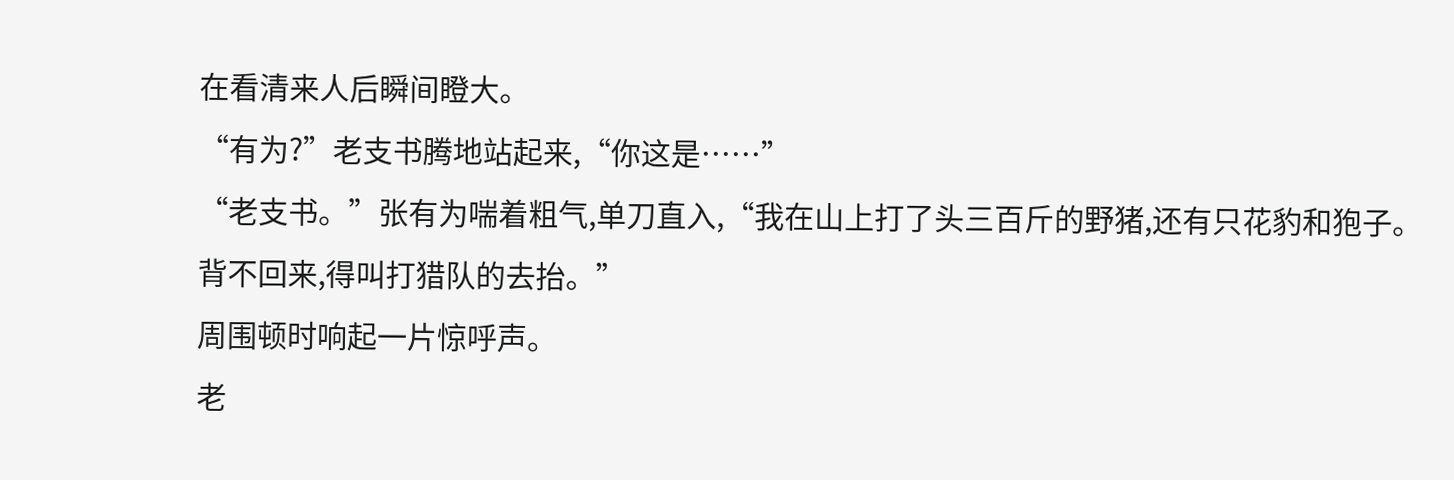在看清来人后瞬间瞪大。
“有为?”老支书腾地站起来,“你这是……”
“老支书。”张有为喘着粗气,单刀直入,“我在山上打了头三百斤的野猪,还有只花豹和狍子。背不回来,得叫打猎队的去抬。”
周围顿时响起一片惊呼声。
老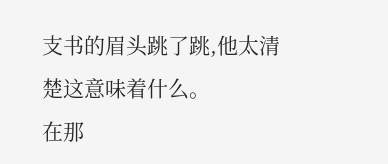支书的眉头跳了跳,他太清楚这意味着什么。
在那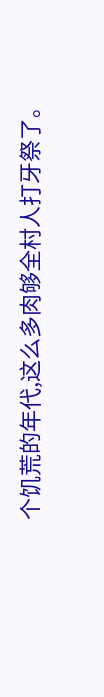个饥荒的年代,这么多肉够全村人打牙祭了。